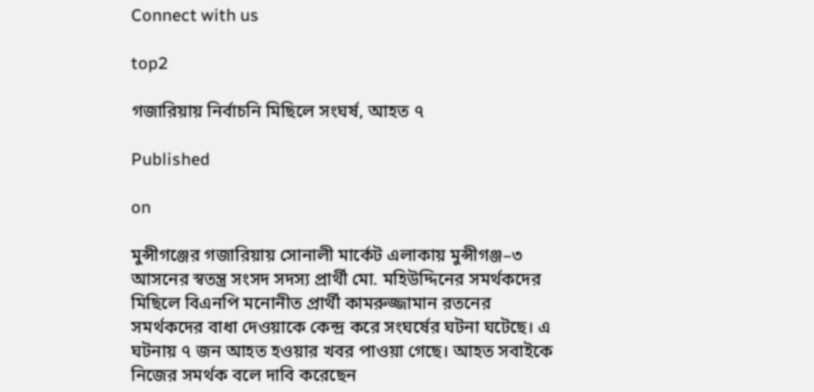Connect with us

top2

গজারিয়ায় নির্বাচনি মিছিলে সংঘর্ষ, আহত ৭

Published

on

মুন্সীগঞ্জের গজারিয়ায় সোনালী মার্কেট এলাকায় মুন্সীগঞ্জ–৩ আসনের স্বতন্ত্র সংসদ সদস্য প্রার্থী মো. মহিউদ্দিনের সমর্থকদের মিছিলে বিএনপি মনোনীত প্রার্থী কামরুজ্জামান রতনের সমর্থকদের বাধা দেওয়াকে কেন্দ্র করে সংঘর্ষের ঘটনা ঘটেছে। এ ঘটনায় ৭ জন আহত হওয়ার খবর পাওয়া গেছে। আহত সবাইকে নিজের সমর্থক বলে দাবি করেছেন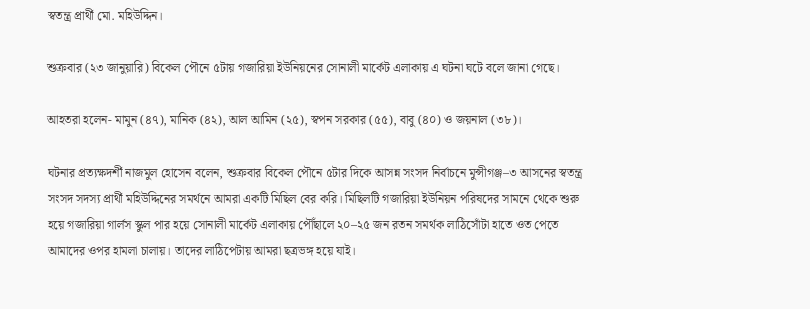স্বতন্ত্র প্রার্থী মো. মহিউদ্দিন।

শুক্রবার (২৩ জানুয়ারি) বিকেল পৌনে ৫টায় গজারিয়া ইউনিয়নের সোনালী মার্কেট এলাকায় এ ঘটনা ঘটে বলে জানা গেছে।

আহতরা হলেন- মামুন (৪৭), মানিক (৪২), আল আমিন (২৫), স্বপন সরকার (৫৫), বাবু (৪০) ও জয়নাল (৩৮)।

ঘটনার প্রত্যক্ষদর্শী নাজমুল হোসেন বলেন, শুক্রবার বিকেল পৌনে ৫টার দিকে আসন্ন সংসদ নির্বাচনে মুন্সীগঞ্জ–৩ আসনের স্বতন্ত্র সংসদ সদস্য প্রার্থী মহিউদ্দিনের সমর্থনে আমরা একটি মিছিল বের করি। মিছিলটি গজারিয়া ইউনিয়ন পরিষদের সামনে থেকে শুরু হয়ে গজারিয়া গার্লস স্কুল পার হয়ে সোনালী মার্কেট এলাকায় পৌঁছালে ২০–২৫ জন রতন সমর্থক লাঠিসোঁটা হাতে ওত পেতে আমাদের ওপর হামলা চালায়। তাদের লাঠিপেটায় আমরা ছত্রভঙ্গ হয়ে যাই।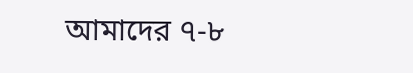আমাদের ৭-৮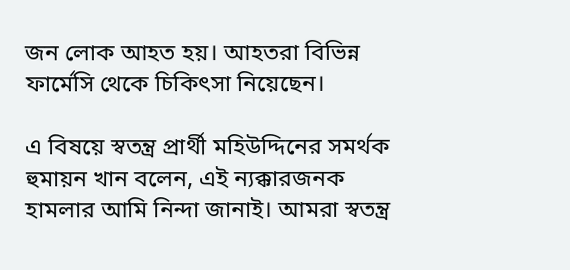জন লোক আহত হয়। আহতরা বিভিন্ন ফার্মেসি থেকে চিকিৎসা নিয়েছেন।

এ বিষয়ে স্বতন্ত্র প্রার্থী মহিউদ্দিনের সমর্থক হুমায়ন খান বলেন, এই ন্যক্কারজনক হামলার আমি নিন্দা জানাই। আমরা স্বতন্ত্র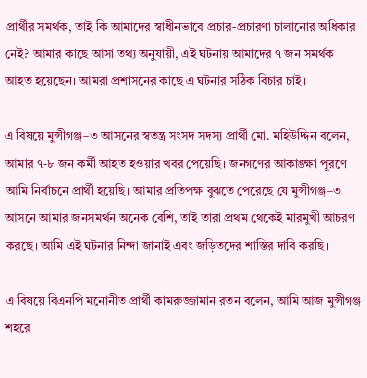প্রার্থীর সমর্থক, তাই কি আমাদের স্বাধীনভাবে প্রচার-প্রচারণা চালানোর অধিকার নেই? আমার কাছে আসা তথ্য অনুযায়ী, এই ঘটনায় আমাদের ৭ জন সমর্থক আহত হয়েছেন। আমরা প্রশাসনের কাছে এ ঘটনার সঠিক বিচার চাই।

এ বিষয়ে মুন্সীগঞ্জ–৩ আসনের স্বতন্ত্র সংসদ সদস্য প্রার্থী মো. মহিউদ্দিন বলেন, আমার ৭-৮ জন কর্মী আহত হওয়ার খবর পেয়েছি। জনগণের আকাঙ্ক্ষা পূরণে আমি নির্বাচনে প্রার্থী হয়েছি। আমার প্রতিপক্ষ বুঝতে পেরেছে যে মুন্সীগঞ্জ–৩ আসনে আমার জনসমর্থন অনেক বেশি, তাই তারা প্রথম থেকেই মারমুখী আচরণ করছে। আমি এই ঘটনার নিন্দা জানাই এবং জড়িতদের শাস্তির দাবি করছি।

এ বিষয়ে বিএনপি মনোনীত প্রার্থী কামরুজ্জামান রতন বলেন, আমি আজ মুন্সীগঞ্জ শহরে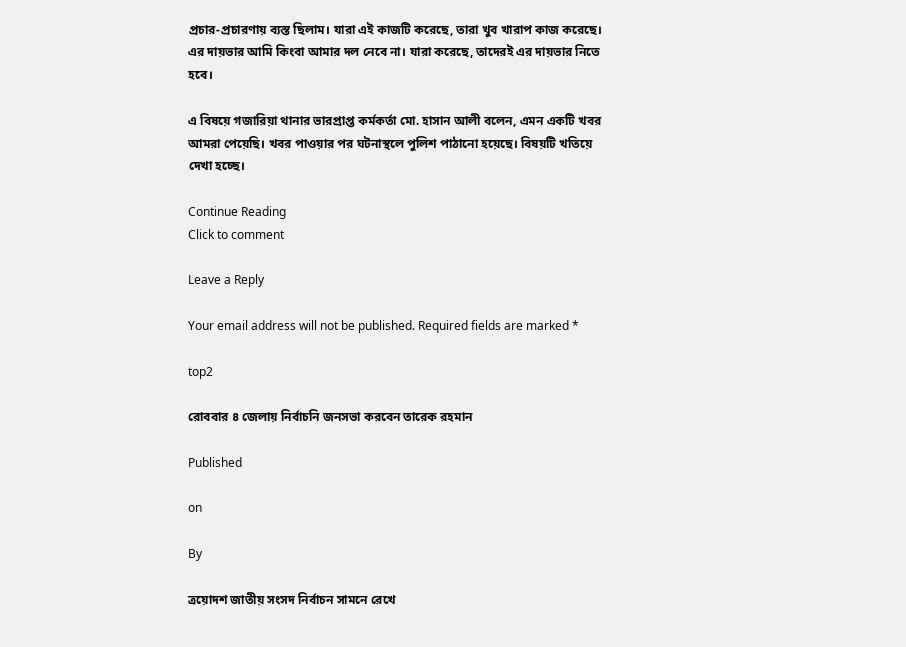প্রচার-প্রচারণায় ব্যস্ত ছিলাম। যারা এই কাজটি করেছে, তারা খুব খারাপ কাজ করেছে। এর দায়ভার আমি কিংবা আমার দল নেবে না। যারা করেছে, তাদেরই এর দায়ভার নিতে হবে।

এ বিষয়ে গজারিয়া থানার ভারপ্রাপ্ত কর্মকর্তা মো. হাসান আলী বলেন, এমন একটি খবর আমরা পেয়েছি। খবর পাওয়ার পর ঘটনাস্থলে পুলিশ পাঠানো হয়েছে। বিষয়টি খতিয়ে দেখা হচ্ছে।

Continue Reading
Click to comment

Leave a Reply

Your email address will not be published. Required fields are marked *

top2

রোববার ৪ জেলায় নির্বাচনি জনসভা করবেন তারেক রহমান

Published

on

By

ত্রয়োদশ জাতীয় সংসদ নির্বাচন সামনে রেখে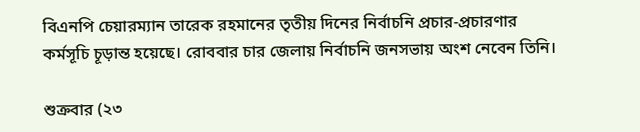বিএনপি চেয়ারম্যান তারেক রহমানের তৃতীয় দিনের নির্বাচনি প্রচার-প্রচারণার কর্মসূচি চূড়ান্ত হয়েছে। রোববার চার জেলায় নির্বাচনি জনসভায় অংশ নেবেন তিনি।

শুক্রবার (২৩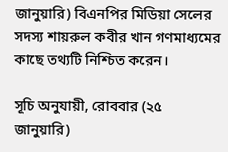জানুয়ারি) বিএনপির মিডিয়া সেলের সদস্য শায়রুল কবীর খান গণমাধ্যমের কাছে তথ্যটি নিশ্চিত করেন।

সূচি অনুযায়ী, রোববার (২৫ জানুয়ারি)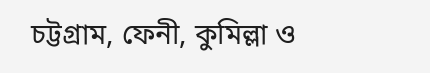চট্টগ্রাম, ফেনী, কুমিল্লা ও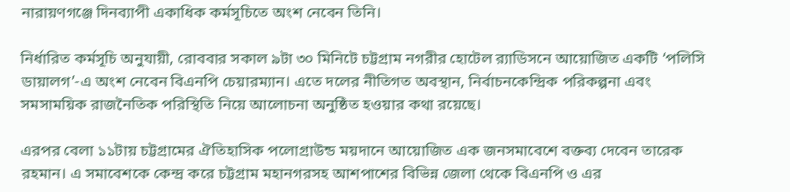নারায়ণগঞ্জে দিনব্যাপী একাধিক কর্মসূচিতে অংশ নেবেন তিনি।

নির্ধারিত কর্মসূচি অনুযায়ী, রোববার সকাল ৯টা ৩০ মিনিটে চট্টগ্রাম নগরীর হোটেল র‌্যাডিসনে আয়োজিত একটি ‘পলিসি ডায়ালগ’-এ অংশ নেবেন বিএনপি চেয়ারম্যান। এতে দলের নীতিগত অবস্থান, নির্বাচনকেন্দ্রিক পরিকল্পনা এবং সমসাময়িক রাজনৈতিক পরিস্থিতি নিয়ে আলোচনা অনুষ্ঠিত হওয়ার কথা রয়েছে।

এরপর বেলা ১১টায় চট্টগ্রামের ঐতিহাসিক পলোগ্রাউন্ড ময়দানে আয়োজিত এক জনসমাবেশে বক্তব্য দেবেন তারেক রহমান। এ সমাবেশকে কেন্দ্র করে চট্টগ্রাম মহানগরসহ আশপাশের বিভিন্ন জেলা থেকে বিএনপি ও এর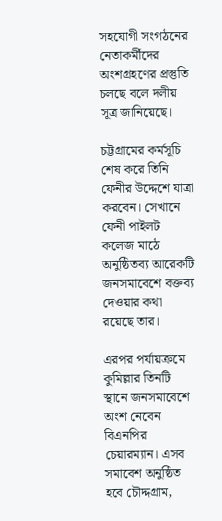সহযোগী সংগঠনের নেতাকর্মীদের অংশগ্রহণের প্রস্তুতি চলছে বলে দলীয় সূত্র জানিয়েছে।

চট্টগ্রামের কর্মসূচি শেষ করে তিনি ফেনীর উদ্দেশে যাত্রা করবেন। সেখানে ফেনী পাইলট কলেজ মাঠে অনুষ্ঠিতব্য আরেকটি জনসমাবেশে বক্তব্য দেওয়ার কথা রয়েছে তার।

এরপর পর্যায়ক্রমে কুমিল্লার তিনটি স্থানে জনসমাবেশে অংশ নেবেন বিএনপির চেয়ারম্যান। এসব সমাবেশ অনুষ্ঠিত হবে চৌদ্দগ্রাম,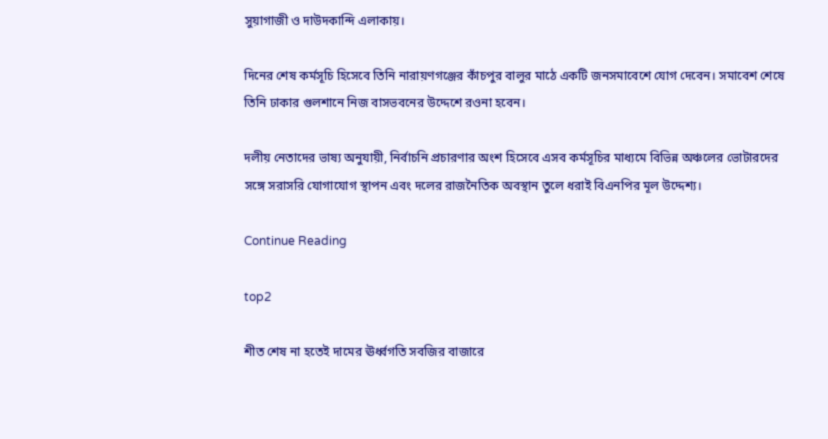সুয়াগাজী ও দাউদকান্দি এলাকায়।

দিনের শেষ কর্মসূচি হিসেবে তিনি নারায়ণগঞ্জের কাঁচপুর বালুর মাঠে একটি জনসমাবেশে যোগ দেবেন। সমাবেশ শেষে তিনি ঢাকার গুলশানে নিজ বাসভবনের উদ্দেশে রওনা হবেন।

দলীয় নেতাদের ভাষ্য অনুযায়ী, নির্বাচনি প্রচারণার অংশ হিসেবে এসব কর্মসূচির মাধ্যমে বিভিন্ন অঞ্চলের ভোটারদের সঙ্গে সরাসরি যোগাযোগ স্থাপন এবং দলের রাজনৈতিক অবস্থান তুলে ধরাই বিএনপির মূল উদ্দেশ্য।

Continue Reading

top2

শীত শেষ না হতেই দামের ঊর্ধ্বগতি সবজির বাজারে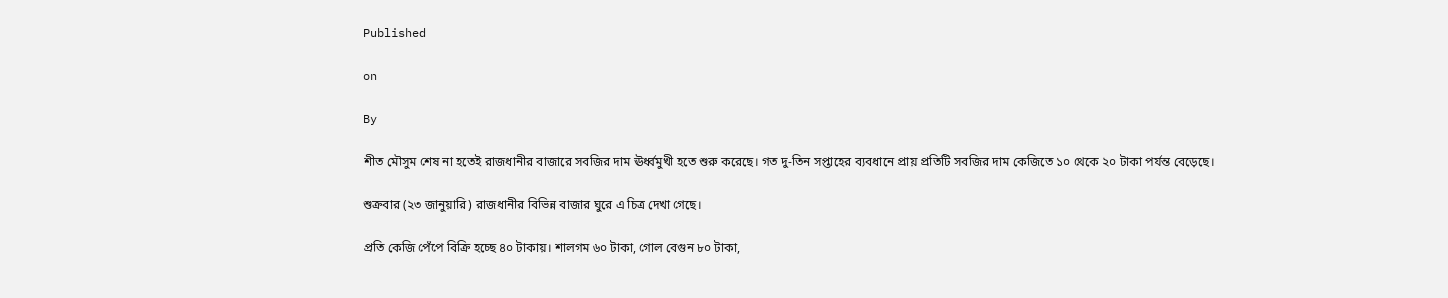Published

on

By

শীত মৌসুম শেষ না হতেই রাজধানীর বাজারে সবজির দাম ঊর্ধ্বমুখী হতে শুরু করেছে। গত দু-তিন সপ্তাহের ব্যবধানে প্রায় প্রতিটি সবজির দাম কেজিতে ১০ থেকে ২০ টাকা পর্যন্ত বেড়েছে।

শুক্রবার (২৩ জানুয়ারি) রাজধানীর বিভিন্ন বাজার ঘুরে এ চিত্র দেখা গেছে।

প্রতি কেজি পেঁপে বিক্রি হচ্ছে ৪০ টাকায়। শালগম ৬০ টাকা, গোল বেগুন ৮০ টাকা,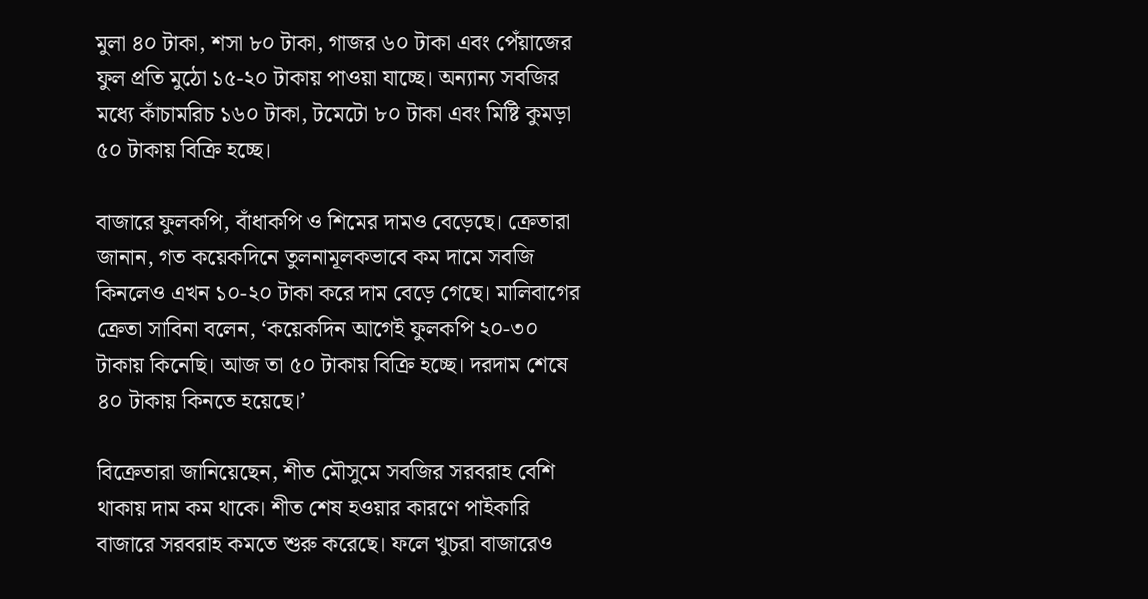মুলা ৪০ টাকা, শসা ৮০ টাকা, গাজর ৬০ টাকা এবং পেঁয়াজের ফুল প্রতি মুঠো ১৫-২০ টাকায় পাওয়া যাচ্ছে। অন্যান্য সবজির মধ্যে কাঁচামরিচ ১৬০ টাকা, টমেটো ৮০ টাকা এবং মিষ্টি কুমড়া ৫০ টাকায় বিক্রি হচ্ছে।

বাজারে ফুলকপি, বাঁধাকপি ও শিমের দামও বেড়েছে। ক্রেতারা জানান, গত কয়েকদিনে তুলনামূলকভাবে কম দামে সবজি কিনলেও এখন ১০-২০ টাকা করে দাম বেড়ে গেছে। মালিবাগের ক্রেতা সাবিনা বলেন, ‘কয়েকদিন আগেই ফুলকপি ২০-৩০ টাকায় কিনেছি। আজ তা ৫০ টাকায় বিক্রি হচ্ছে। দরদাম শেষে ৪০ টাকায় কিনতে হয়েছে।’

বিক্রেতারা জানিয়েছেন, শীত মৌসুমে সবজির সরবরাহ বেশি থাকায় দাম কম থাকে। শীত শেষ হওয়ার কারণে পাইকারি বাজারে সরবরাহ কমতে শুরু করেছে। ফলে খুচরা বাজারেও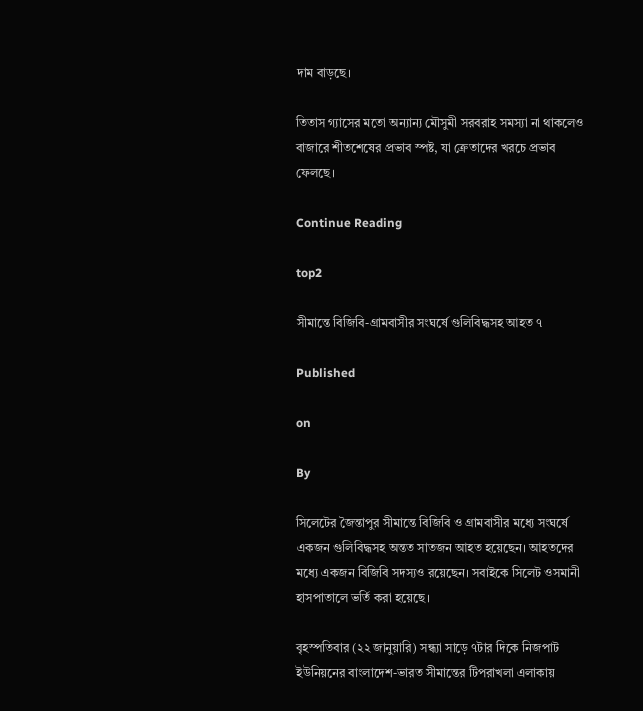দাম বাড়ছে।

তিতাস গ্যাসের মতো অন্যান্য মৌসুমী সরবরাহ সমস্যা না থাকলেও বাজারে শীতশেষের প্রভাব স্পষ্ট, যা ক্রেতাদের খরচে প্রভাব ফেলছে।

Continue Reading

top2

সীমান্তে বিজিবি-গ্রামবাসীর সংঘর্ষে গুলিবিদ্ধসহ আহত ৭

Published

on

By

সিলেটের জৈন্তাপুর সীমান্তে বিজিবি ও গ্রামবাসীর মধ্যে সংঘর্ষে একজন গুলিবিদ্ধসহ অন্তত সাতজন আহত হয়েছেন। আহতদের মধ্যে একজন বিজিবি সদস্যও রয়েছেন। সবাইকে সিলেট ওসমানী হাসপাতালে ভর্তি করা হয়েছে।

বৃহস্পতিবার (২২ জানুয়ারি) সন্ধ্যা সাড়ে ৭টার দিকে নিজপাট ইউনিয়নের বাংলাদেশ-ভারত সীমান্তের টিপরাখলা এলাকায়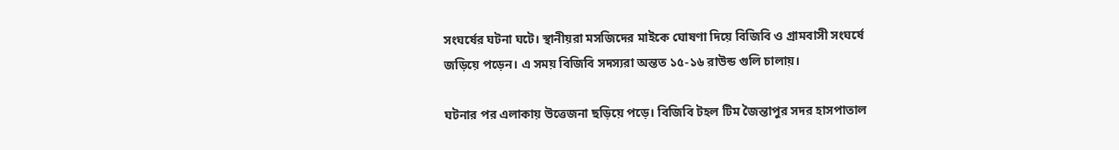সংঘর্ষের ঘটনা ঘটে। স্থানীয়রা মসজিদের মাইকে ঘোষণা দিয়ে বিজিবি ও গ্রামবাসী সংঘর্ষে জড়িয়ে পড়েন। এ সময় বিজিবি সদস্যরা অন্তত ১৫-১৬ রাউন্ড গুলি চালায়।

ঘটনার পর এলাকায় উত্তেজনা ছড়িয়ে পড়ে। বিজিবি টহল টিম জৈন্তাপুর সদর হাসপাতাল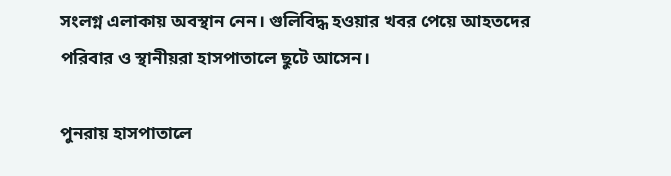সংলগ্ন এলাকায় অবস্থান নেন। গুলিবিদ্ধ হওয়ার খবর পেয়ে আহতদের পরিবার ও স্থানীয়রা হাসপাতালে ছুটে আসেন।

পুনরায় হাসপাতালে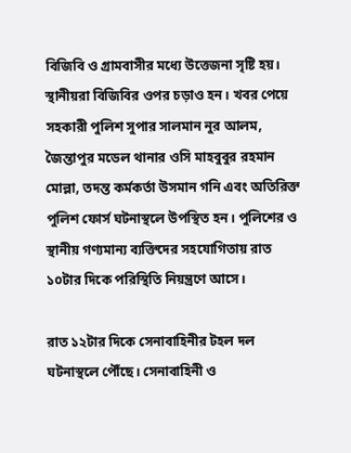বিজিবি ও গ্রামবাসীর মধ্যে উত্তেজনা সৃষ্টি হয়। স্থানীয়রা বিজিবির ওপর চড়াও হন। খবর পেয়ে সহকারী পুলিশ সুপার সালমান নুর আলম, জৈন্তাপুর মডেল থানার ওসি মাহবুবুর রহমান মোল্লা, তদন্ত কর্মকর্তা উসমান গনি এবং অতিরিক্ত পুলিশ ফোর্স ঘটনাস্থলে উপস্থিত হন। পুলিশের ও স্থানীয় গণ্যমান্য ব্যক্তিদের সহযোগিতায় রাত ১০টার দিকে পরিস্থিতি নিয়ন্ত্রণে আসে।

রাত ১২টার দিকে সেনাবাহিনীর টহল দল ঘটনাস্থলে পৌঁছে। সেনাবাহিনী ও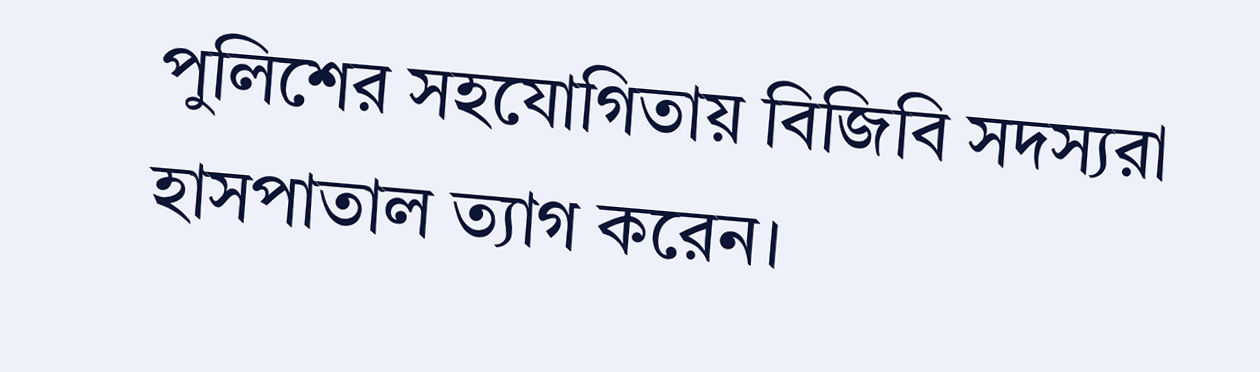পুলিশের সহযোগিতায় বিজিবি সদস্যরা হাসপাতাল ত্যাগ করেন।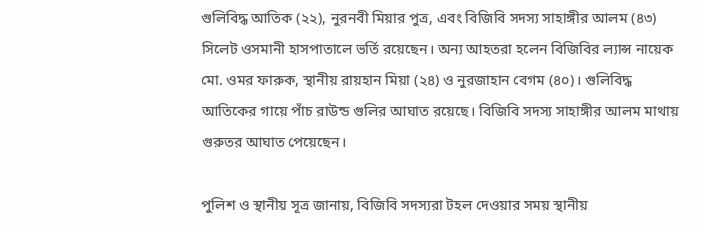গুলিবিদ্ধ আতিক (২২), নুরনবী মিয়ার পুত্র, এবং বিজিবি সদস্য সাহাঙ্গীর আলম (৪৩) সিলেট ওসমানী হাসপাতালে ভর্তি রয়েছেন। অন্য আহতরা হলেন বিজিবির ল্যান্স নায়েক মো. ওমর ফারুক, স্থানীয় রায়হান মিয়া (২৪) ও নুরজাহান বেগম (৪০)। গুলিবিদ্ধ আতিকের গায়ে পাঁচ রাউন্ড গুলির আঘাত রয়েছে। বিজিবি সদস্য সাহাঙ্গীর আলম মাথায় গুরুতর আঘাত পেয়েছেন।

পুলিশ ও স্থানীয় সূত্র জানায়, বিজিবি সদস্যরা টহল দেওয়ার সময় স্থানীয়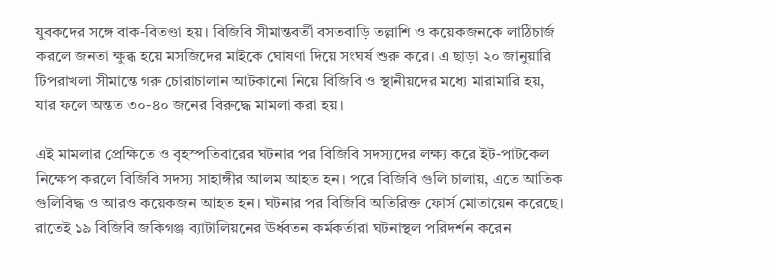যুবকদের সঙ্গে বাক-বিতণ্ডা হয়। বিজিবি সীমান্তবর্তী বসতবাড়ি তল্লাশি ও কয়েকজনকে লাঠিচার্জ করলে জনতা ক্ষুব্ধ হয়ে মসজিদের মাইকে ঘোষণা দিয়ে সংঘর্ষ শুরু করে। এ ছাড়া ২০ জানুয়ারি টিপরাখলা সীমান্তে গরু চোরাচালান আটকানো নিয়ে বিজিবি ও স্থানীয়দের মধ্যে মারামারি হয়, যার ফলে অন্তত ৩০-৪০ জনের বিরুদ্ধে মামলা করা হয়।

এই মামলার প্রেক্ষিতে ও বৃহস্পতিবারের ঘটনার পর বিজিবি সদস্যদের লক্ষ্য করে ইট-পাটকেল নিক্ষেপ করলে বিজিবি সদস্য সাহাঙ্গীর আলম আহত হন। পরে বিজিবি গুলি চালায়, এতে আতিক গুলিবিদ্ধ ও আরও কয়েকজন আহত হন। ঘটনার পর বিজিবি অতিরিক্ত ফোর্স মোতায়েন করেছে। রাতেই ১৯ বিজিবি জকিগঞ্জ ব্যাটালিয়নের ঊর্ধ্বতন কর্মকর্তারা ঘটনাস্থল পরিদর্শন করেন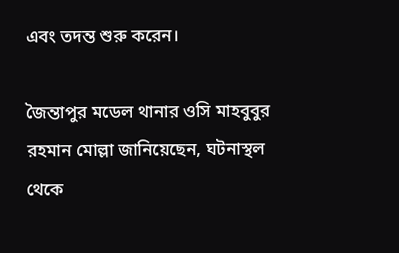এবং তদন্ত শুরু করেন।

জৈন্তাপুর মডেল থানার ওসি মাহবুবুর রহমান মোল্লা জানিয়েছেন, ঘটনাস্থল থেকে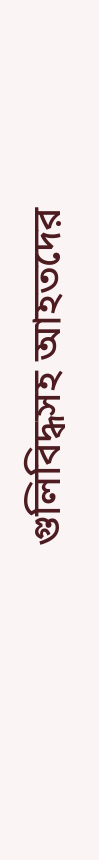গুলিবিদ্ধসহ আহতদের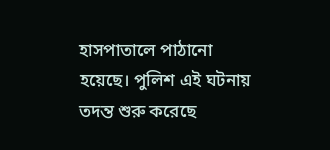হাসপাতালে পাঠানো হয়েছে। পুলিশ এই ঘটনায় তদন্ত শুরু করেছে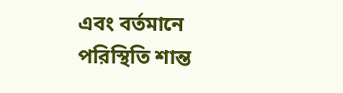এবং বর্তমানে পরিস্থিতি শান্ত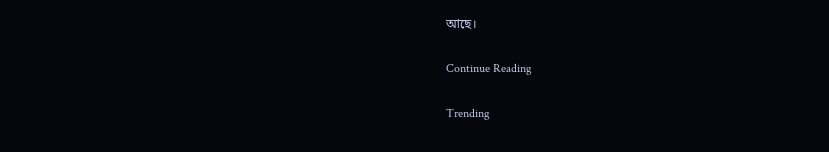আছে।

Continue Reading

Trending